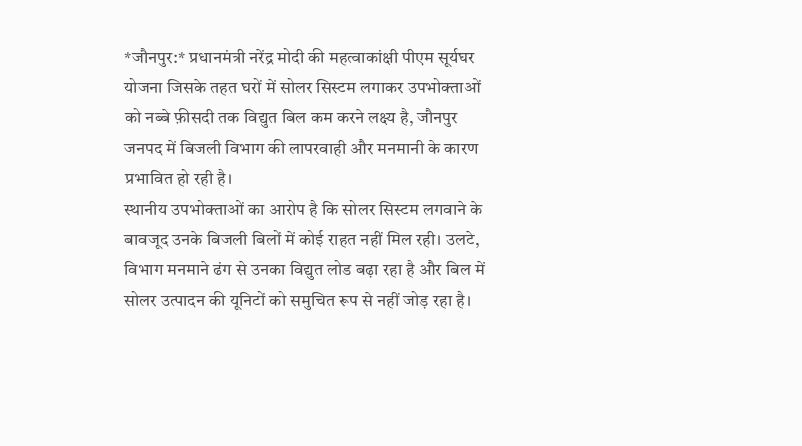*जौनपुर:* प्रधानमंत्री नरेंद्र मोदी की महत्वाकांक्षी पीएम सूर्यघर योजना जिसके तहत घरों में सोलर सिस्टम लगाकर उपभोक्ताओं को नब्बे फ़ीसदी तक विद्युत बिल कम करने लक्ष्य है, जौनपुर जनपद में बिजली विभाग की लापरवाही और मनमानी के कारण प्रभावित हो रही है।
स्थानीय उपभोक्ताओं का आरोप है कि सोलर सिस्टम लगवाने के बावजूद उनके बिजली बिलों में कोई राहत नहीं मिल रही। उलटे, विभाग मनमाने ढंग से उनका विद्युत लोड बढ़ा रहा है और बिल में सोलर उत्पादन की यूनिटों को समुचित रूप से नहीं जोड़ रहा है।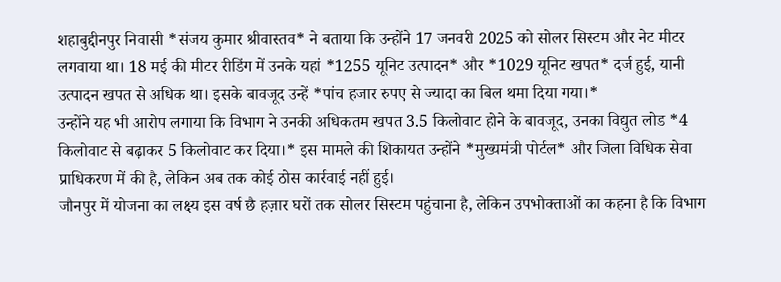शहाबुद्दीनपुर निवासी *संजय कुमार श्रीवास्तव* ने बताया कि उन्होंने 17 जनवरी 2025 को सोलर सिस्टम और नेट मीटर लगवाया था। 18 मई की मीटर रीडिंग में उनके यहां *1255 यूनिट उत्पादन* और *1029 यूनिट खपत* दर्ज हुई, यानी उत्पादन खपत से अधिक था। इसके बावजूद उन्हें *पांच हजार रुपए से ज्यादा का बिल थमा दिया गया।*
उन्होंने यह भी आरोप लगाया कि विभाग ने उनकी अधिकतम खपत 3.5 किलोवाट होने के बावजूद, उनका विद्युत लोड *4 किलोवाट से बढ़ाकर 5 किलोवाट कर दिया।* इस मामले की शिकायत उन्होंने *मुख्यमंत्री पोर्टल* और जिला विधिक सेवा प्राधिकरण में की है, लेकिन अब तक कोई ठोस कार्रवाई नहीं हुई।
जौनपुर में योजना का लक्ष्य इस वर्ष छै हज़ार घरों तक सोलर सिस्टम पहुंचाना है, लेकिन उपभोक्ताओं का कहना है कि विभाग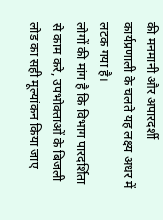की मनमानी और अपारदर्शी कार्यप्रणाली के चलते यह लक्ष्य अधर में लटक गया है।
लोगों की मांग है कि विभाग पारदर्शिता से काम करे, उपभोक्ताओं के बिजली लोड का सही मूल्यांकन किया जाए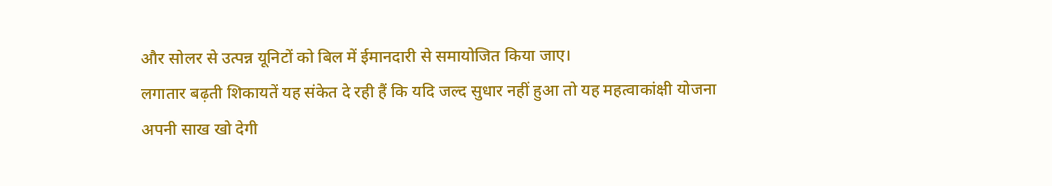और सोलर से उत्पन्न यूनिटों को बिल में ईमानदारी से समायोजित किया जाए।
लगातार बढ़ती शिकायतें यह संकेत दे रही हैं कि यदि जल्द सुधार नहीं हुआ तो यह महत्वाकांक्षी योजना अपनी साख खो देगी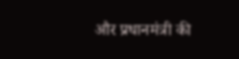और प्रधानमंत्री की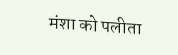मंशा को पलीता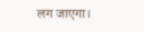लग जाएगा।